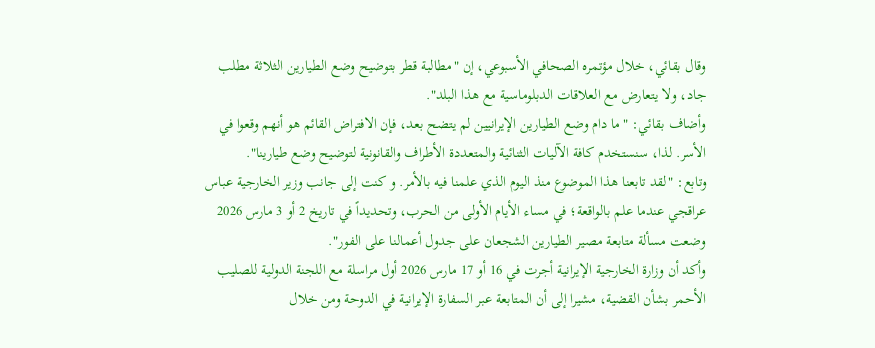وقال بقائي، خلال مؤتمره الصحافي الأسبوعي، إن "مطالبة قطر بتوضيح وضع الطيارين الثلاثة مطلب جاد، ولا يتعارض مع العلاقات الدبلوماسية مع هذا البلد".
وأضاف بقائي: "ما دام وضع الطيارين الإيرانيين لم يتضح بعد، فإن الافتراض القائم هو أنهم وقعوا في الأسر. لذا، سنستخدم كافة الآليات الثنائية والمتعددة الأطراف والقانونية لتوضيح وضع طيارينا".
وتابع: "لقد تابعنا هذا الموضوع منذ اليوم الذي علمنا فيه بالأمر. و كنت إلى جانب وزير الخارجية عباس عراقجي عندما علم بالواقعة؛ في مساء الأيام الأولى من الحرب، وتحديداً في تاريخ 2 أو 3 مارس 2026 وضعت مسألة متابعة مصير الطيارين الشجعان على جدول أعمالنا على الفور".
وأكد أن وزارة الخارجية الإيرانية أجرت في 16 أو 17 مارس 2026 أول مراسلة مع اللجنة الدولية للصليب الأحمر بشأن القضية، مشيرا إلى أن المتابعة عبر السفارة الإيرانية في الدوحة ومن خلال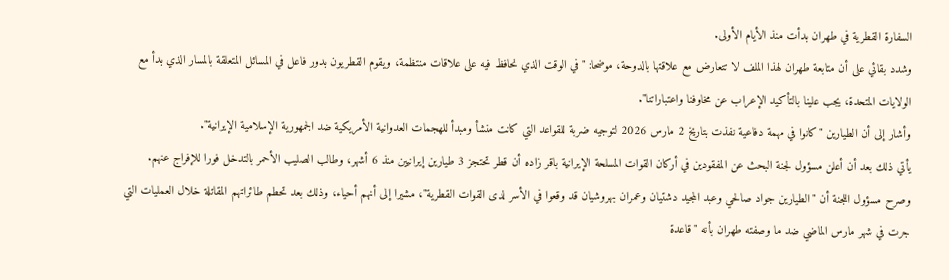السفارة القطرية في طهران بدأت منذ الأيام الأولى.
وشدد بقائي على أن متابعة طهران لهذا الملف لا تتعارض مع علاقتها بالدوحة، موضحا: "في الوقت الذي نحافظ فيه على علاقات منتظمة، ويقوم القطريون بدور فاعل في المسائل المتعلقة بالمسار الذي بدأ مع الولايات المتحدة، يجب علينا بالتأكيد الإعراب عن مخاوفنا واعتباراتنا".
وأشار إلى أن الطيارين "كانوا في مهمة دفاعية نفذت بتاريخ 2 مارس 2026 لتوجيه ضربة للقواعد التي كانت منشأ ومبدأ للهجمات العدوانية الأمريكية ضد الجمهورية الإسلامية الإيرانية".
يأتي ذلك بعد أن أعلن مسؤول لجنة البحث عن المفقودين في أركان القوات المسلحة الإيرانية باقر زاده أن قطر تحتجز 3 طيارين إيرانيين منذ 6 أشهر، وطالب الصليب الأحمر بالتدخل فورا للإفراج عنهم.
وصرح مسؤول اللجنة أن "الطيارين جواد صالحي وعبد المجيد دشتيان وعمران بهروشيان قد وقعوا في الأسر لدى القوات القطرية"، مشيرا إلى أنهم أحياء، وذلك بعد تحطم طائراتهم المقاتلة خلال العمليات التي جرت في شهر مارس الماضي ضد ما وصفته طهران بأنه "قاعدة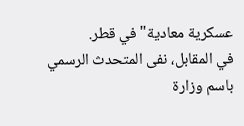عسكرية معادية" في قطر.
في المقابل، نفى المتحدث الرسمي باسم وزارة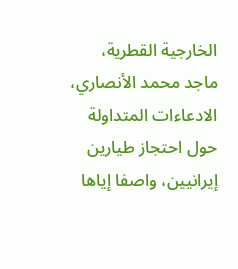الخارجية القطرية، ماجد محمد الأنصاري، الادعاءات المتداولة حول احتجاز طيارين إيرانيين، واصفا إياها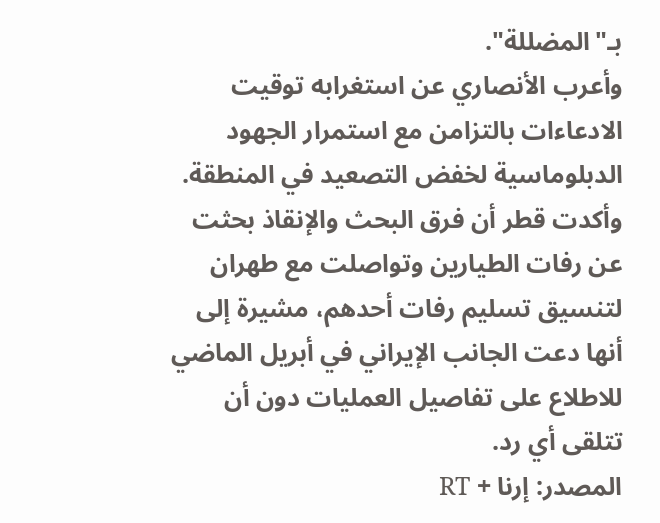بـ"المضللة".
وأعرب الأنصاري عن استغرابه توقيت الادعاءات بالتزامن مع استمرار الجهود الدبلوماسية لخفض التصعيد في المنطقة.
وأكدت قطر أن فرق البحث والإنقاذ بحثت عن رفات الطيارين وتواصلت مع طهران لتنسيق تسليم رفات أحدهم، مشيرة إلى أنها دعت الجانب الإيراني في أبريل الماضي للاطلاع على تفاصيل العمليات دون أن تتلقى أي رد.
المصدر: إرنا + RT